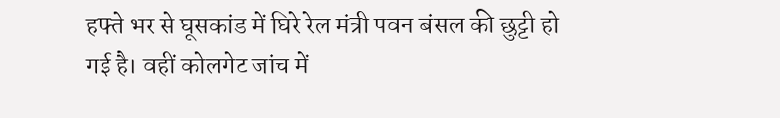हफ्ते भर से घूसकांड में घिरे रेल मंत्री पवन बंसल की छुट्टी हो गई है। वहीं कोलगेट जांच में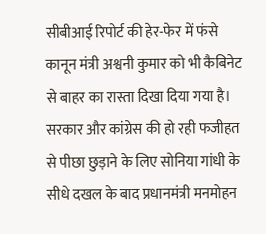सीबीआई रिपोर्ट की हेर-फेर में फंसे कानून मंत्री अश्वनी कुमार को भी कैबिनेट से बाहर का रास्ता दिखा दिया गया है।
सरकार और कांग्रेस की हो रही फजीहत से पीछा छुड़ाने के लिए सोनिया गांधी के सीधे दखल के बाद प्रधानमंत्री मनमोहन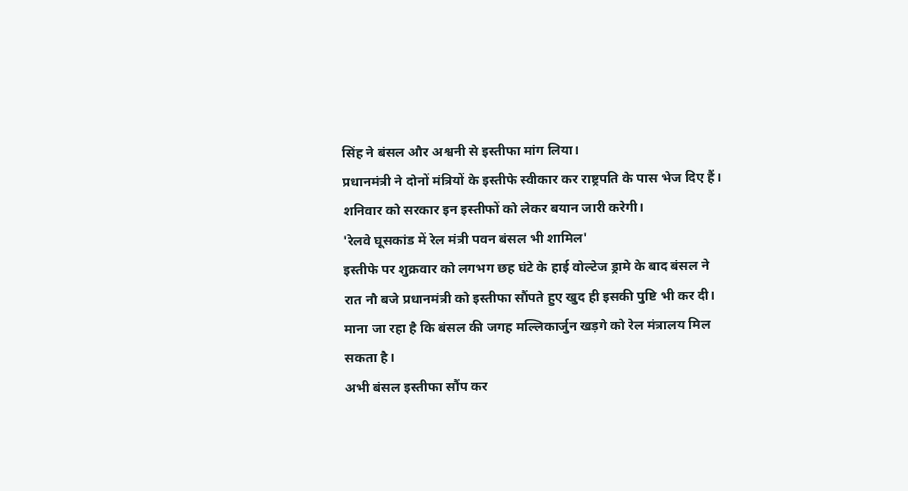सिंह ने बंसल और अश्वनी से इस्तीफा मांग लिया।
प्रधानमंत्री ने दोनों मंत्रियों के इस्तीफे स्वीकार कर राष्ट्रपति के पास भेज दिए हैं। शनिवार को सरकार इन इस्तीफों को लेकर बयान जारी करेगी।
'रेलवे घूसकांड में रेल मंत्री पवन बंसल भी शामिल'
इस्तीफे पर शुक्रवार को लगभग छह घंटे के हाई वोल्टेज ड्रामे के बाद बंसल ने रात नौ बजे प्रधानमंत्री को इस्तीफा सौंपते हुए खुद ही इसकी पुष्टि भी कर दी। माना जा रहा है कि बंसल की जगह मल्लिकार्जुन खड़गे को रेल मंत्रालय मिल सकता है।
अभी बंसल इस्तीफा सौंप कर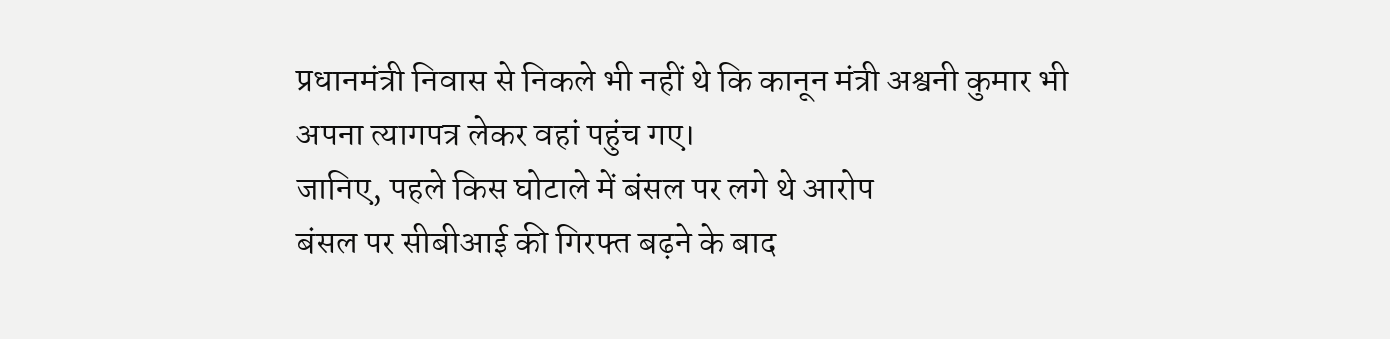प्रधानमंत्री निवास से निकले भी नहीं थे कि कानून मंत्री अश्वनी कुमार भी अपना त्यागपत्र लेकर वहां पहुंच गए।
जानिए, पहले किस घोटाले में बंसल पर लगे थे आरोप
बंसल पर सीबीआई की गिरफ्त बढ़ने के बाद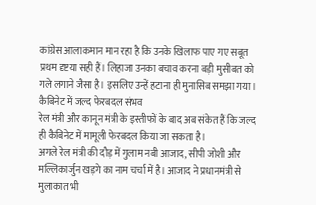कांग्रेस आलाकमान मान रहा है कि उनके खिलाफ पाए गए सबूत प्रथम दृष्टया सही हैं। लिहाजा उनका बचाव करना बड़ी मुसीबत को गले लगाने जैसा है। इसलिए उन्हें हटाना ही मुनासिब समझा गया।
कैबिनेट में जल्द फेरबदल संभव
रेल मंत्री और कानून मंत्री के इस्तीफों के बाद अब संकेत हैं कि जल्द ही कैबिनेट में मामूली फेरबदल किया जा सकता है।
अगले रेल मंत्री की दौड़ में गुलाम नबी आजाद, सीपी जोशी और मल्लिकार्जुन खड़गे का नाम चर्चा में है। आजाद ने प्रधानमंत्री से मुलाकात भी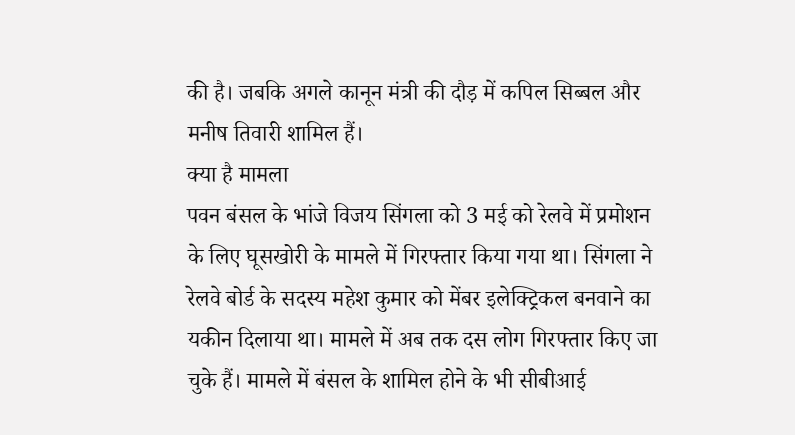की है। जबकि अगले कानून मंत्री की दौड़ में कपिल सिब्बल और मनीष तिवारी शामिल हैं।
क्या है मामला
पवन बंसल के भांजे विजय सिंगला को 3 मई को रेलवे में प्रमोशन के लिए घूसखोरी के मामले में गिरफ्तार किया गया था। सिंगला ने रेलवे बोर्ड के सदस्य महेश कुमार को मेंबर इलेक्ट्रिकल बनवाने का यकीन दिलाया था। मामले में अब तक दस लोग गिरफ्तार किए जा चुके हैं। मामले में बंसल के शामिल होने के भी सीबीआई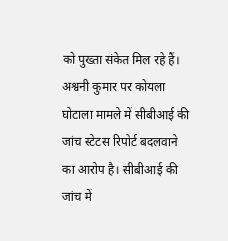को पुख्ता संकेत मिल रहे हैं।
अश्वनी कुमार पर कोयला घोटाला मामले में सीबीआई की जांच स्टेटस रिपोर्ट बदलवाने का आरोप है। सीबीआई की जांच में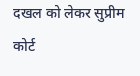दखल को लेकर सुप्रीम कोर्ट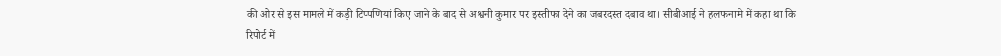की ओर से इस मामले में कड़ी टिप्पणियां किए जाने के बाद से अश्वनी कुमार पर इस्तीफा देने का जबरदस्त दबाव था। सीबीआई ने हलफनामे में कहा था कि रिपोर्ट में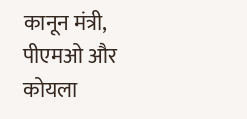कानून मंत्री, पीएमओ और कोयला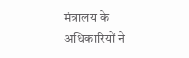मंत्रालय के अधिकारियों ने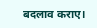बदलाव कराए।